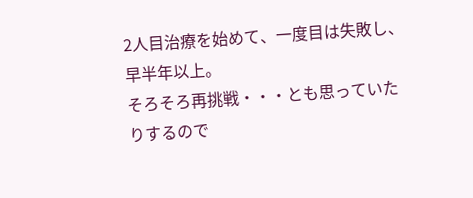2人目治療を始めて、一度目は失敗し、早半年以上。
そろそろ再挑戦・・・とも思っていたりするので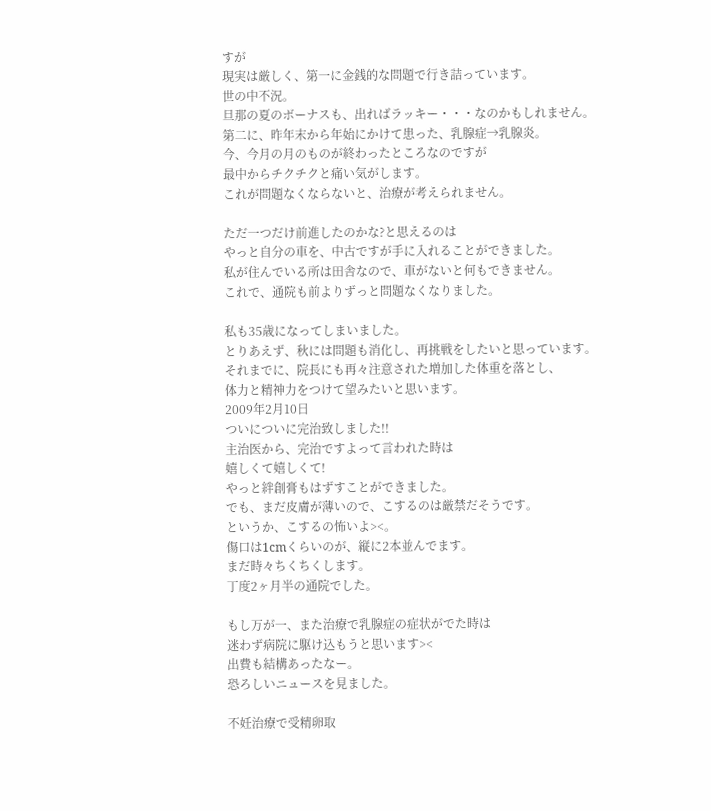すが
現実は厳しく、第一に金銭的な問題で行き詰っています。
世の中不況。
旦那の夏のボーナスも、出ればラッキー・・・なのかもしれません。
第二に、昨年末から年始にかけて患った、乳腺症→乳腺炎。
今、今月の月のものが終わったところなのですが
最中からチクチクと痛い気がします。
これが問題なくならないと、治療が考えられません。

ただ一つだけ前進したのかな?と思えるのは
やっと自分の車を、中古ですが手に入れることができました。
私が住んでいる所は田舎なので、車がないと何もできません。
これで、通院も前よりずっと問題なくなりました。

私も35歳になってしまいました。
とりあえず、秋には問題も消化し、再挑戦をしたいと思っています。
それまでに、院長にも再々注意された増加した体重を落とし、
体力と精神力をつけて望みたいと思います。
2009年2月10日
ついについに完治致しました!!
主治医から、完治ですよって言われた時は
嬉しくて嬉しくて!
やっと絆創膏もはずすことができました。
でも、まだ皮膚が薄いので、こするのは厳禁だそうです。
というか、こするの怖いよ><。
傷口は1cmくらいのが、縦に2本並んでます。
まだ時々ちくちくします。
丁度2ヶ月半の通院でした。

もし万が一、また治療で乳腺症の症状がでた時は
迷わず病院に駆け込もうと思います><
出費も結構あったなー。
恐ろしいニュースを見ました。

不妊治療で受精卵取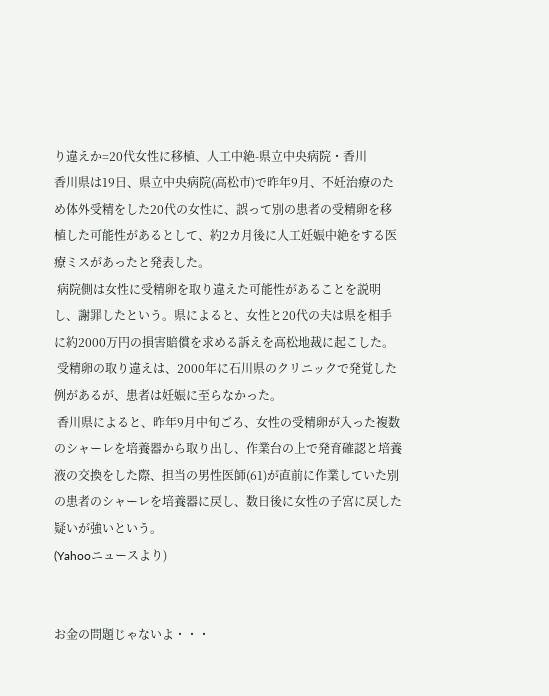り違えか=20代女性に移植、人工中絶-県立中央病院・香川
香川県は19日、県立中央病院(高松市)で昨年9月、不妊治療のため体外受精をした20代の女性に、誤って別の患者の受精卵を移植した可能性があるとして、約2カ月後に人工妊娠中絶をする医療ミスがあったと発表した。
 病院側は女性に受精卵を取り違えた可能性があることを説明し、謝罪したという。県によると、女性と20代の夫は県を相手に約2000万円の損害賠償を求める訴えを高松地裁に起こした。
 受精卵の取り違えは、2000年に石川県のクリニックで発覚した例があるが、患者は妊娠に至らなかった。
 香川県によると、昨年9月中旬ごろ、女性の受精卵が入った複数のシャーレを培養器から取り出し、作業台の上で発育確認と培養液の交換をした際、担当の男性医師(61)が直前に作業していた別の患者のシャーレを培養器に戻し、数日後に女性の子宮に戻した疑いが強いという。
(Yahooニュースより)


お金の問題じゃないよ・・・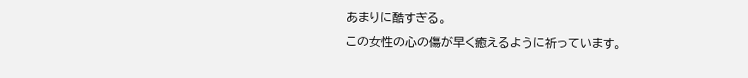あまりに酷すぎる。
この女性の心の傷が早く癒えるように祈っています。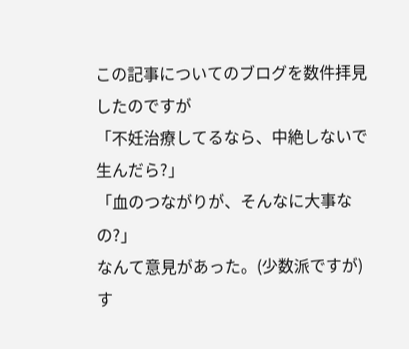この記事についてのブログを数件拝見したのですが
「不妊治療してるなら、中絶しないで生んだら?」
「血のつながりが、そんなに大事なの?」
なんて意見があった。(少数派ですが)
す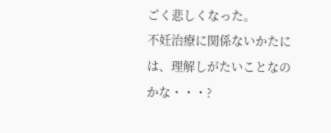ごく悲しくなった。
不妊治療に関係ないかたには、理解しがたいことなのかな・・・?